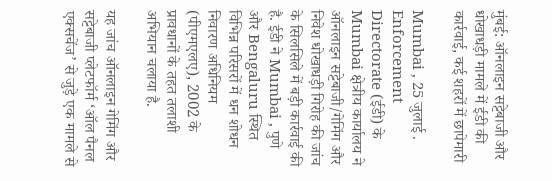मुंबई: ऑनलाइन सट्टेबाजी और धोखाधड़ी मामले में ईडी की कार्रवाई, कई शहरों में छापेमारी

Mumbai , 25 जुलाई . Enforcement Directorate (ईडी) के Mumbai क्षेत्रीय कार्यालय ने ऑनलाइन सट्टेबाजी/गेमिंग और निवेश धोखाधड़ी गिरोह की जांच के सिलसिले में बड़ी कार्रवाई की है. ईडी ने Mumbai , पुणे और Bengaluru स्थित विभिन्न परिसरों में धन शोधन निवारण अधिनियम (पीएमएलए), 2002 के प्रावधानों के तहत तलाशी अभियान चलाया है.

यह जांच ऑनलाइन गेमिंग और सट्टेबाजी प्लेटफॉर्म ‘ऑल पैनल एक्सचेंज’ से जुड़े एक मामले से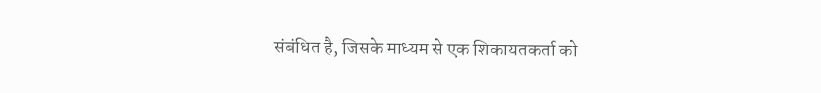संबंधित है, जिसके माध्यम से एक शिकायतकर्ता को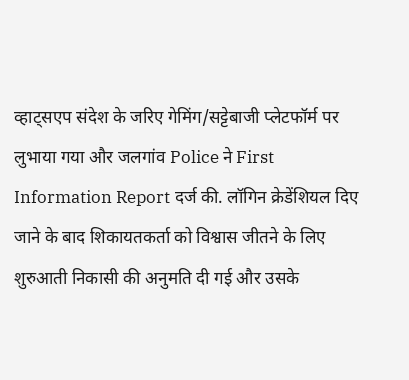व्हाट्सएप संदेश के जरिए गेमिंग/सट्टेबाजी प्लेटफॉर्म पर लुभाया गया और जलगांव Police ने First Information Report दर्ज की. लॉगिन क्रेडेंशियल दिए जाने के बाद शिकायतकर्ता को विश्वास जीतने के लिए शुरुआती निकासी की अनुमति दी गई और उसके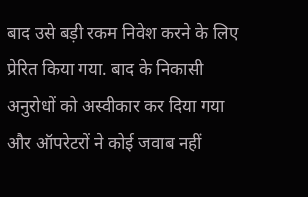बाद उसे बड़ी रकम निवेश करने के लिए प्रेरित किया गया. बाद के निकासी अनुरोधों को अस्वीकार कर दिया गया और ऑपरेटरों ने कोई जवाब नहीं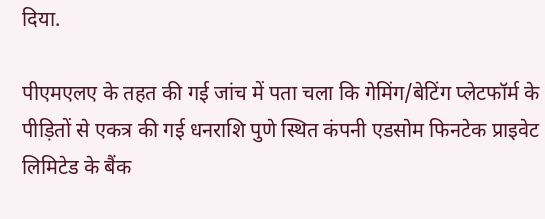दिया.

पीएमएलए के तहत की गई जांच में पता चला कि गेमिंग/बेटिंग प्लेटफॉर्म के पीड़ितों से एकत्र की गई धनराशि पुणे स्थित कंपनी एडसोम फिनटेक प्राइवेट लिमिटेड के बैंक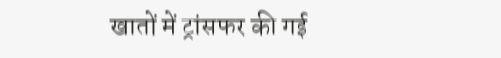खातों में ट्रांसफर की गई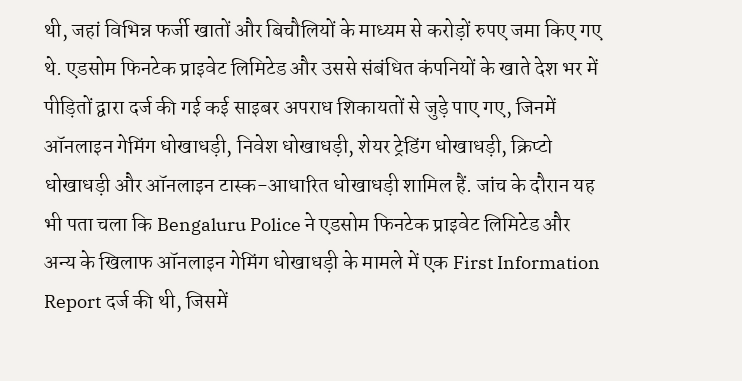थी, जहां विभिन्न फर्जी खातों और बिचौलियों के माध्यम से करोड़ों रुपए जमा किए गए थे. एडसोम फिनटेक प्राइवेट लिमिटेड और उससे संबंधित कंपनियों के खाते देश भर में पीड़ितों द्वारा दर्ज की गई कई साइबर अपराध शिकायतों से जुड़े पाए गए, जिनमें ऑनलाइन गेमिंग धोखाधड़ी, निवेश धोखाधड़ी, शेयर ट्रेडिंग धोखाधड़ी, क्रिप्टो धोखाधड़ी और ऑनलाइन टास्क-आधारित धोखाधड़ी शामिल हैं. जांच के दौरान यह भी पता चला कि Bengaluru Police ने एडसोम फिनटेक प्राइवेट लिमिटेड और अन्य के खिलाफ ऑनलाइन गेमिंग धोखाधड़ी के मामले में एक First Information Report दर्ज की थी, जिसमें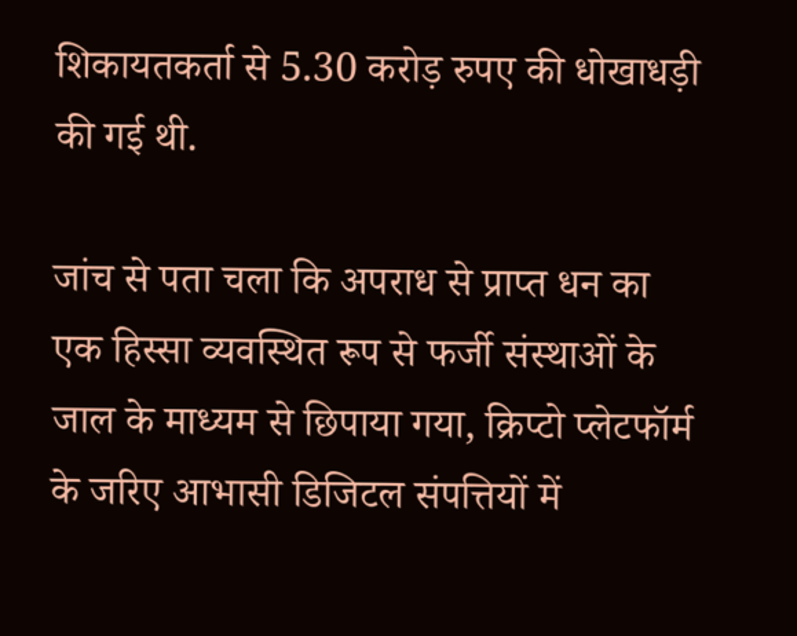शिकायतकर्ता से 5.30 करोड़ रुपए की धोखाधड़ी की गई थी.

जांच से पता चला कि अपराध से प्राप्त धन का एक हिस्सा व्यवस्थित रूप से फर्जी संस्थाओं के जाल के माध्यम से छिपाया गया, क्रिप्टो प्लेटफॉर्म के जरिए आभासी डिजिटल संपत्तियों में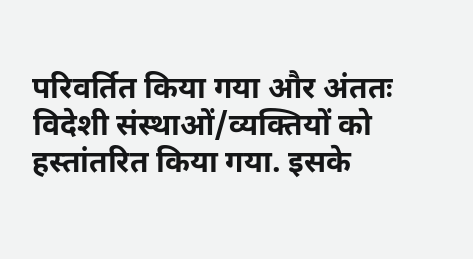परिवर्तित किया गया और अंततः विदेशी संस्थाओं/व्यक्तियों को हस्तांतरित किया गया. इसके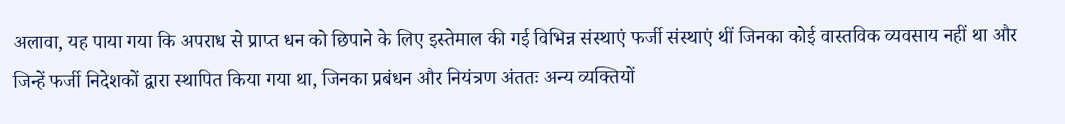अलावा, यह पाया गया कि अपराध से प्राप्त धन को छिपाने के लिए इस्तेमाल की गई विभिन्न संस्थाएं फर्जी संस्थाएं थीं जिनका कोई वास्तविक व्यवसाय नहीं था और जिन्हें फर्जी निदेशकों द्वारा स्थापित किया गया था, जिनका प्रबंधन और नियंत्रण अंततः अन्य व्यक्तियों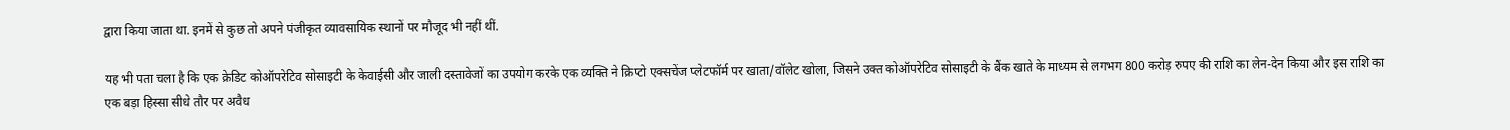द्वारा किया जाता था. इनमें से कुछ तो अपने पंजीकृत व्यावसायिक स्थानों पर मौजूद भी नहीं थीं.

यह भी पता चला है कि एक क्रेडिट कोऑपरेटिव सोसाइटी के केवाईसी और जाली दस्तावेजों का उपयोग करके एक व्यक्ति ने क्रिप्टो एक्सचेंज प्लेटफॉर्म पर खाता/वॉलेट खोला, जिसने उक्त कोऑपरेटिव सोसाइटी के बैंक खाते के माध्यम से लगभग 800 करोड़ रुपए की राशि का लेन-देन किया और इस राशि का एक बड़ा हिस्सा सीधे तौर पर अवैध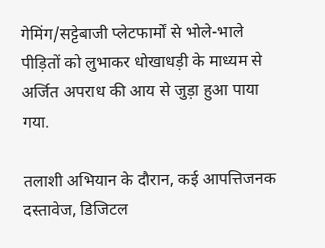गेमिंग/सट्टेबाजी प्लेटफार्मों से भोले-भाले पीड़ितों को लुभाकर धोखाधड़ी के माध्यम से अर्जित अपराध की आय से जुड़ा हुआ पाया गया.

तलाशी अभियान के दौरान, कई आपत्तिजनक दस्तावेज, डिजिटल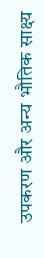उपकरण और अन्य भौतिक साक्ष्य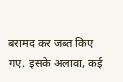बरामद कर जब्त किए गए. इसके अलावा, कई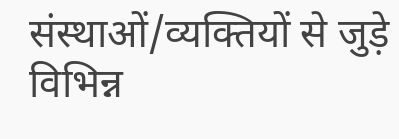संस्थाओं/व्यक्तियों से जुड़े विभिन्न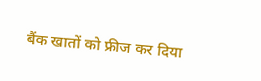बैंक खातों को फ्रीज कर दिया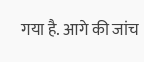गया है. आगे की जांच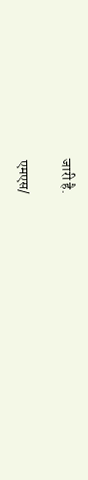जारी है.

एमएस/